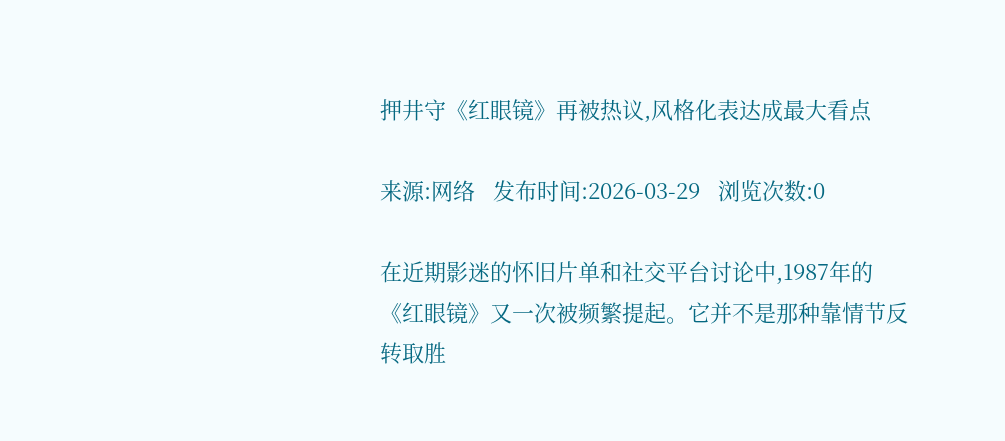押井守《红眼镜》再被热议,风格化表达成最大看点

来源:网络   发布时间:2026-03-29   浏览次数:0

在近期影迷的怀旧片单和社交平台讨论中,1987年的《红眼镜》又一次被频繁提起。它并不是那种靠情节反转取胜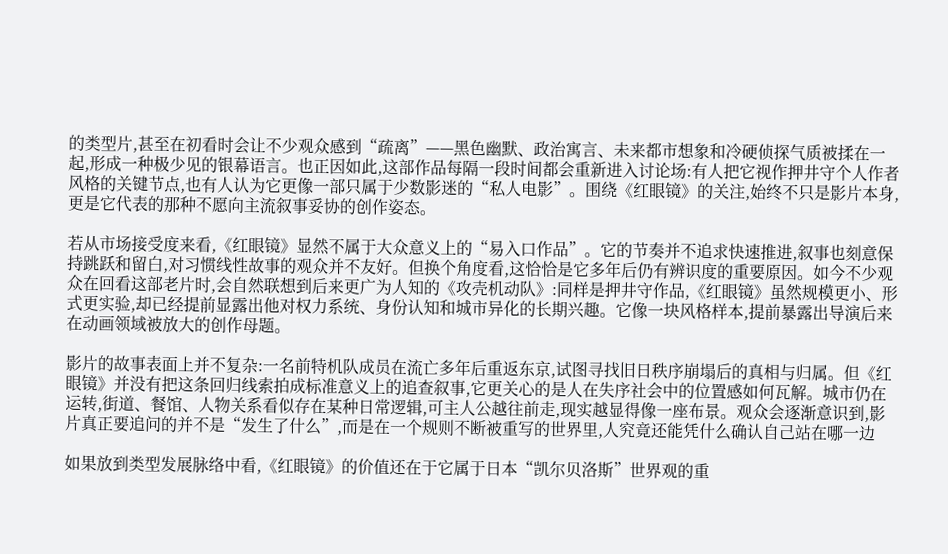的类型片,甚至在初看时会让不少观众感到“疏离”——黑色幽默、政治寓言、未来都市想象和冷硬侦探气质被揉在一起,形成一种极少见的银幕语言。也正因如此,这部作品每隔一段时间都会重新进入讨论场:有人把它视作押井守个人作者风格的关键节点,也有人认为它更像一部只属于少数影迷的“私人电影”。围绕《红眼镜》的关注,始终不只是影片本身,更是它代表的那种不愿向主流叙事妥协的创作姿态。

若从市场接受度来看,《红眼镜》显然不属于大众意义上的“易入口作品”。它的节奏并不追求快速推进,叙事也刻意保持跳跃和留白,对习惯线性故事的观众并不友好。但换个角度看,这恰恰是它多年后仍有辨识度的重要原因。如今不少观众在回看这部老片时,会自然联想到后来更广为人知的《攻壳机动队》:同样是押井守作品,《红眼镜》虽然规模更小、形式更实验,却已经提前显露出他对权力系统、身份认知和城市异化的长期兴趣。它像一块风格样本,提前暴露出导演后来在动画领域被放大的创作母题。

影片的故事表面上并不复杂:一名前特机队成员在流亡多年后重返东京,试图寻找旧日秩序崩塌后的真相与归属。但《红眼镜》并没有把这条回归线索拍成标准意义上的追查叙事,它更关心的是人在失序社会中的位置感如何瓦解。城市仍在运转,街道、餐馆、人物关系看似存在某种日常逻辑,可主人公越往前走,现实越显得像一座布景。观众会逐渐意识到,影片真正要追问的并不是“发生了什么”,而是在一个规则不断被重写的世界里,人究竟还能凭什么确认自己站在哪一边

如果放到类型发展脉络中看,《红眼镜》的价值还在于它属于日本“凯尔贝洛斯”世界观的重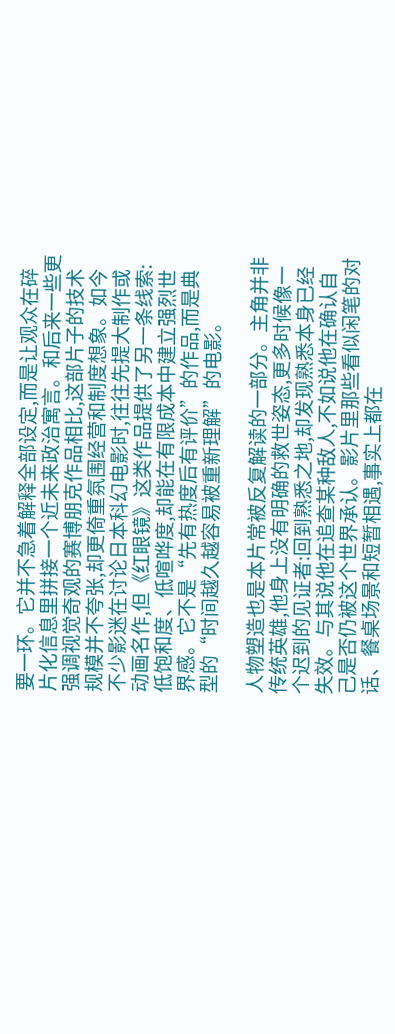要一环。它并不急着解释全部设定,而是让观众在碎片化信息里拼接一个近未来政治寓言。和后来一些更强调视觉奇观的赛博朋克作品相比,这部片子的技术规模并不夸张,却更倚重氛围经营和制度想象。如今不少影迷在讨论日本科幻电影时,往往先提大制作或动画名作,但《红眼镜》这类作品提供了另一条线索:低饱和度、低喧哗度,却能在有限成本中建立强烈世界感。它不是“先有热度后有评价”的作品,而是典型的“时间越久越容易被重新理解”的电影。

人物塑造也是本片常被反复解读的一部分。主角并非传统英雄,他身上没有明确的救世姿态,更多时候像一个迟到的见证者:回到熟悉之地,却发现熟悉本身已经失效。与其说他在追查某种敌人,不如说他在确认自己是否仍被这个世界承认。影片里那些看似闲笔的对话、餐桌场景和短暂相遇,事实上都在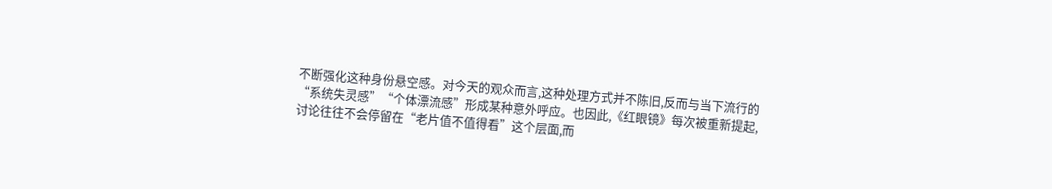不断强化这种身份悬空感。对今天的观众而言,这种处理方式并不陈旧,反而与当下流行的“系统失灵感”“个体漂流感”形成某种意外呼应。也因此,《红眼镜》每次被重新提起,讨论往往不会停留在“老片值不值得看”这个层面,而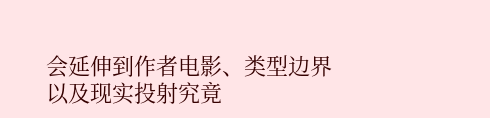会延伸到作者电影、类型边界以及现实投射究竟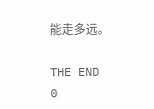能走多远。

THE END
0